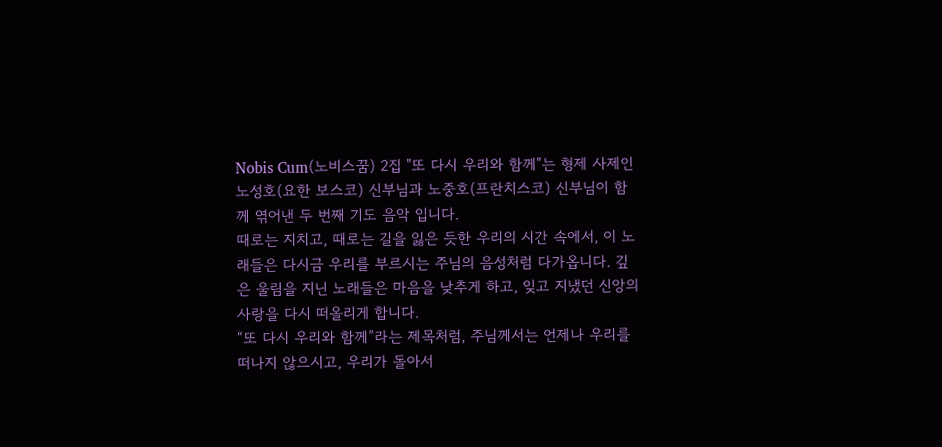Nobis Cum(노비스꿈) 2집 "또 다시 우리와 함께"는 형제 사제인 노성호(요한 보스코) 신부님과 노중호(프란치스코) 신부님이 함께 엮어낸 두 번째 기도 음악 입니다.
때로는 지치고, 때로는 길을 잃은 듯한 우리의 시간 속에서, 이 노래들은 다시금 우리를 부르시는 주님의 음성처럼 다가옵니다. 깊은 울림을 지닌 노래들은 마음을 낮추게 하고, 잊고 지냈던 신앙의 사랑을 다시 떠올리게 합니다.
“또 다시 우리와 함께”라는 제목처럼, 주님께서는 언제나 우리를 떠나지 않으시고, 우리가 돌아서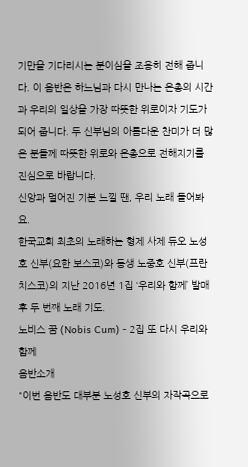기만을 기다리시는 분이심을 조용히 전해 줍니다. 이 음반은 하느님과 다시 만나는 은총의 시간과 우리의 일상을 가장 따뜻한 위로이자 기도가 되어 줍니다. 두 신부님의 아름다운 찬미가 더 많은 분들께 따뜻한 위로와 은총으로 전해지기를 진심으로 바랍니다.
신앙과 멀어진 기분 느낄 땐, 우리 노래 들어봐요.
한국교회 최초의 노래하는 형제 사제 듀오 노성호 신부(요한 보스코)와 동생 노중호 신부(프란치스코)의 지난 2016년 1집 ‘우리와 함께’ 발매 후 두 번째 노래 기도.
노비스 꿈 (Nobis Cum) - 2집 또 다시 우리와 함께
음반소개
"이번 음반도 대부분 노성호 신부의 자작곡으로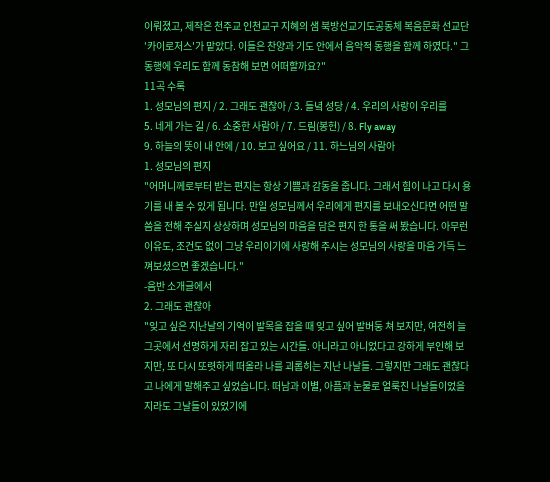이뤄졌고, 제작은 천주교 인천교구 지혜의 샘 북방선교기도공동체 복음문화 선교단 '카이로저스'가 맡았다. 이들은 찬양과 기도 안에서 음악적 동행을 함께 하였다." 그 동행에 우리도 함께 동참해 보면 어떠할까요?"
11곡 수록
1. 성모님의 편지 / 2. 그래도 괜찮아 / 3. 들녘 성당 / 4. 우리의 사랑이 우리를
5. 네게 가는 길 / 6. 소중한 사람아 / 7. 드림(봉헌) / 8. Fly away
9. 하늘의 뜻이 내 안에 / 10. 보고 싶어요 / 11. 하느님의 사람아
1. 성모님의 편지
"어머니께로부터 받는 편지는 항상 기쁨과 감동을 줍니다. 그래서 힘이 나고 다시 용기를 내 볼 수 있게 됩니다. 만일 성모님께서 우리에게 편지를 보내오신다면 어떤 말씀을 전해 주실지 상상하며 성모님의 마음을 담은 편지 한 통을 써 봤습니다. 아무런 이유도, 조건도 없이 그냥 우리이기에 사랑해 주시는 성모님의 사랑을 마음 가득 느껴보셨으면 좋겠습니다."
-음반 소개글에서
2. 그래도 괜찮아
"잊고 싶은 지난날의 기억이 발목을 잡을 때 잊고 싶어 발버둥 쳐 보지만, 여전히 늘 그곳에서 선명하게 자리 잡고 있는 시간들. 아니라고 아니었다고 강하게 부인해 보지만, 또 다시 또렷하게 떠올라 나를 괴롭히는 지난 나날들. 그렇지만 그래도 괜찮다고 나에게 말해주고 싶었습니다. 떠남과 이별, 아픔과 눈물로 얼룩진 나날들이었을지라도 그날들이 있었기에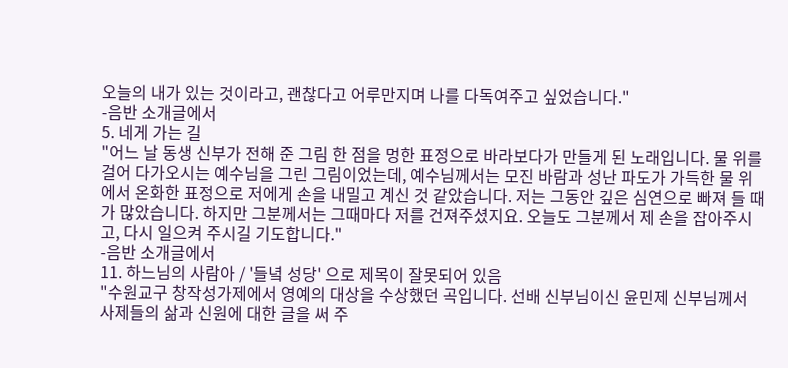오늘의 내가 있는 것이라고, 괜찮다고 어루만지며 나를 다독여주고 싶었습니다."
-음반 소개글에서
5. 네게 가는 길
"어느 날 동생 신부가 전해 준 그림 한 점을 멍한 표정으로 바라보다가 만들게 된 노래입니다. 물 위를 걸어 다가오시는 예수님을 그린 그림이었는데, 예수님께서는 모진 바람과 성난 파도가 가득한 물 위에서 온화한 표정으로 저에게 손을 내밀고 계신 것 같았습니다. 저는 그동안 깊은 심연으로 빠져 들 때가 많았습니다. 하지만 그분께서는 그때마다 저를 건져주셨지요. 오늘도 그분께서 제 손을 잡아주시고, 다시 일으켜 주시길 기도합니다."
-음반 소개글에서
11. 하느님의 사람아 / '들녘 성당' 으로 제목이 잘못되어 있음
"수원교구 창작성가제에서 영예의 대상을 수상했던 곡입니다. 선배 신부님이신 윤민제 신부님께서 사제들의 삶과 신원에 대한 글을 써 주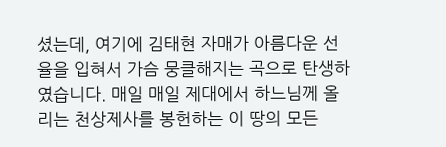셨는데, 여기에 김태현 자매가 아름다운 선율을 입혀서 가슴 뭉클해지는 곡으로 탄생하였습니다. 매일 매일 제대에서 하느님께 올리는 천상제사를 봉헌하는 이 땅의 모든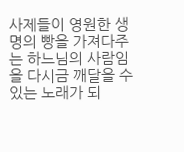사제들이 영원한 생명의 빵을 가져다주는 하느님의 사람임을 다시금 깨달을 수 있는 노래가 되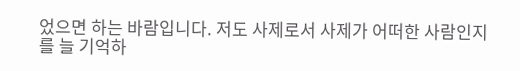었으면 하는 바람입니다. 저도 사제로서 사제가 어떠한 사람인지를 늘 기억하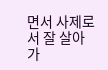면서 사제로서 잘 살아가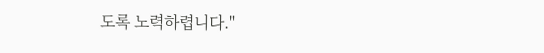도록 노력하렵니다."